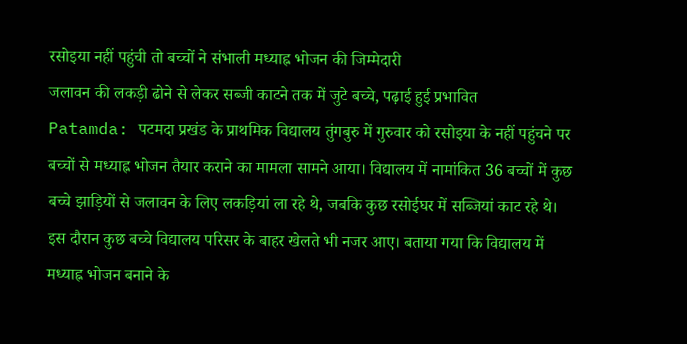रसोइया नहीं पहुंची तो बच्चों ने संभाली मध्याह्न भोजन की जिम्मेदारी
जलावन की लकड़ी ढोने से लेकर सब्जी काटने तक में जुटे बच्चे, पढ़ाई हुई प्रभावित
Patamda: पटमदा प्रखंड के प्राथमिक विद्यालय तुंगबुरु में गुरुवार को रसोइया के नहीं पहुंचने पर बच्चों से मध्याह्न भोजन तैयार कराने का मामला सामने आया। विद्यालय में नामांकित 36 बच्चों में कुछ बच्चे झाड़ियों से जलावन के लिए लकड़ियां ला रहे थे, जबकि कुछ रसोईघर में सब्जियां काट रहे थे। इस दौरान कुछ बच्चे विद्यालय परिसर के बाहर खेलते भी नजर आए। बताया गया कि विद्यालय में मध्याह्न भोजन बनाने के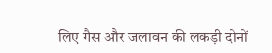लिए गैस और जलावन की लकड़ी दोनों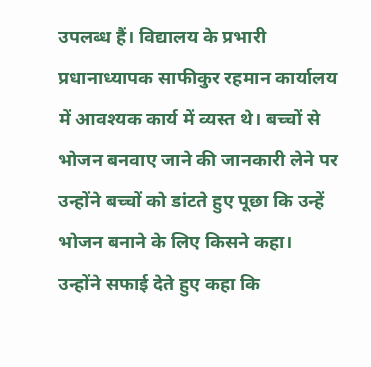उपलब्ध हैं। विद्यालय के प्रभारी प्रधानाध्यापक साफीकुर रहमान कार्यालय में आवश्यक कार्य में व्यस्त थे। बच्चों से भोजन बनवाए जाने की जानकारी लेने पर उन्होंने बच्चों को डांटते हुए पूछा कि उन्हें भोजन बनाने के लिए किसने कहा।
उन्होंने सफाई देते हुए कहा कि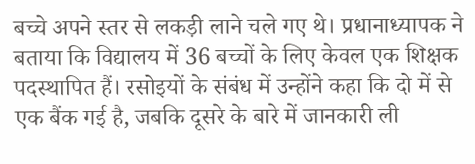बच्चे अपने स्तर से लकड़ी लाने चले गए थे। प्रधानाध्यापक ने बताया कि विद्यालय में 36 बच्चों के लिए केवल एक शिक्षक पदस्थापित हैं। रसोइयों के संबंध में उन्होंने कहा कि दो में से एक बैंक गई है, जबकि दूसरे के बारे में जानकारी ली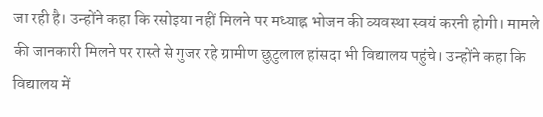जा रही है। उन्होंने कहा कि रसोइया नहीं मिलने पर मध्याह्न भोजन की व्यवस्था स्वयं करनी होगी। मामले की जानकारी मिलने पर रास्ते से गुजर रहे ग्रामीण छुटुलाल हांसदा भी विद्यालय पहुंचे। उन्होंने कहा कि विद्यालय में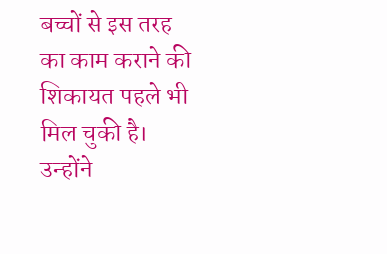बच्चों से इस तरह का काम कराने की शिकायत पहले भी मिल चुकी है। उन्होंने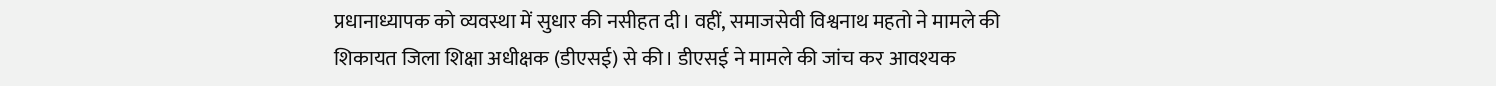प्रधानाध्यापक को व्यवस्था में सुधार की नसीहत दी। वहीं, समाजसेवी विश्वनाथ महतो ने मामले की शिकायत जिला शिक्षा अधीक्षक (डीएसई) से की। डीएसई ने मामले की जांच कर आवश्यक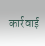कार्रवाई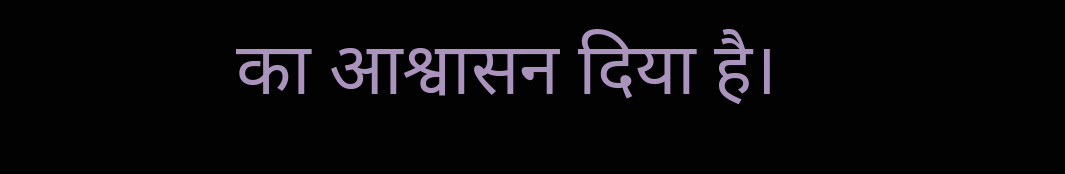का आश्वासन दिया है।